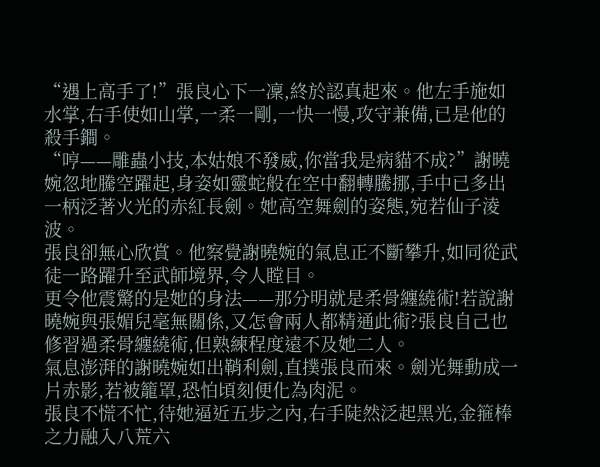“遇上高手了!”張良心下一凜,終於認真起來。他左手施如水掌,右手使如山掌,一柔一剛,一快一慢,攻守兼備,已是他的殺手鐧。
“哼——雕蟲小技,本姑娘不發威,你當我是病貓不成?”謝曉婉忽地騰空躍起,身姿如靈蛇般在空中翻轉騰挪,手中已多出一柄泛著火光的赤紅長劍。她高空舞劍的姿態,宛若仙子淩波。
張良卻無心欣賞。他察覺謝曉婉的氣息正不斷攀升,如同從武徒一路躍升至武師境界,令人瞠目。
更令他震驚的是她的身法——那分明就是柔骨纏繞術!若說謝曉婉與張媚兒毫無關係,又怎會兩人都精通此術?張良自己也修習過柔骨纏繞術,但熟練程度遠不及她二人。
氣息澎湃的謝曉婉如出鞘利劍,直撲張良而來。劍光舞動成一片赤影,若被籠罩,恐怕頃刻便化為肉泥。
張良不慌不忙,待她逼近五步之內,右手陡然泛起黑光,金箍棒之力融入八荒六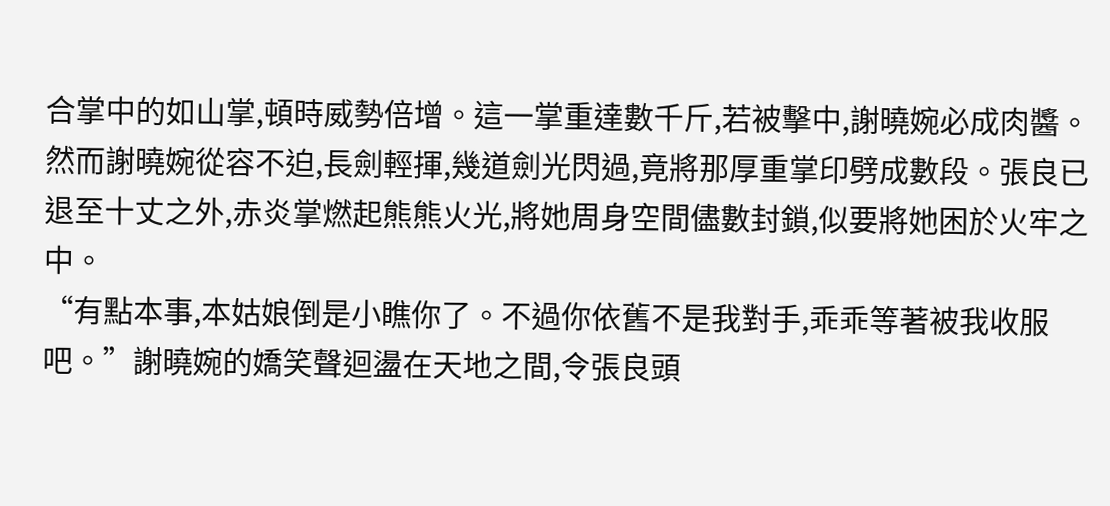合掌中的如山掌,頓時威勢倍增。這一掌重達數千斤,若被擊中,謝曉婉必成肉醬。
然而謝曉婉從容不迫,長劍輕揮,幾道劍光閃過,竟將那厚重掌印劈成數段。張良已退至十丈之外,赤炎掌燃起熊熊火光,將她周身空間儘數封鎖,似要將她困於火牢之中。
“有點本事,本姑娘倒是小瞧你了。不過你依舊不是我對手,乖乖等著被我收服吧。”謝曉婉的嬌笑聲迴盪在天地之間,令張良頭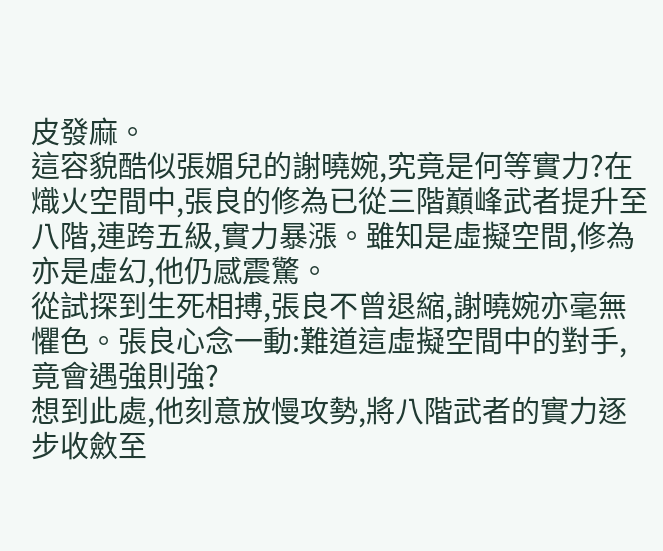皮發麻。
這容貌酷似張媚兒的謝曉婉,究竟是何等實力?在熾火空間中,張良的修為已從三階巔峰武者提升至八階,連跨五級,實力暴漲。雖知是虛擬空間,修為亦是虛幻,他仍感震驚。
從試探到生死相搏,張良不曾退縮,謝曉婉亦毫無懼色。張良心念一動:難道這虛擬空間中的對手,竟會遇強則強?
想到此處,他刻意放慢攻勢,將八階武者的實力逐步收斂至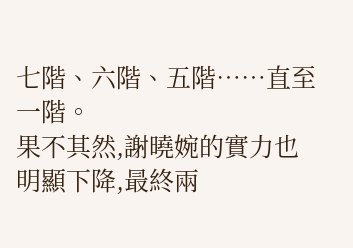七階、六階、五階……直至一階。
果不其然,謝曉婉的實力也明顯下降,最終兩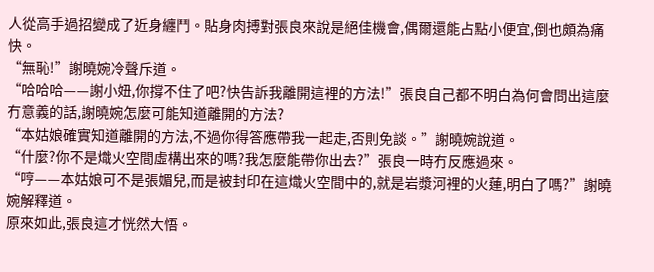人從高手過招變成了近身纏鬥。貼身肉搏對張良來說是絕佳機會,偶爾還能占點小便宜,倒也頗為痛快。
“無恥!”謝曉婉冷聲斥道。
“哈哈哈——謝小妞,你撐不住了吧?快告訴我離開這裡的方法!”張良自己都不明白為何會問出這麼冇意義的話,謝曉婉怎麼可能知道離開的方法?
“本姑娘確實知道離開的方法,不過你得答應帶我一起走,否則免談。”謝曉婉說道。
“什麼?你不是熾火空間虛構出來的嗎?我怎麼能帶你出去?”張良一時冇反應過來。
“哼——本姑娘可不是張媚兒,而是被封印在這熾火空間中的,就是岩漿河裡的火蓮,明白了嗎?”謝曉婉解釋道。
原來如此,張良這才恍然大悟。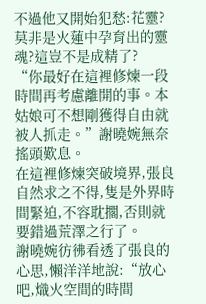不過他又開始犯愁:花靈?莫非是火蓮中孕育出的靈魂?這豈不是成精了?
“你最好在這裡修煉一段時間再考慮離開的事。本姑娘可不想剛獲得自由就被人抓走。”謝曉婉無奈搖頭歎息。
在這裡修煉突破境界,張良自然求之不得,隻是外界時間緊迫,不容耽擱,否則就要錯過荒澤之行了。
謝曉婉彷彿看透了張良的心思,懶洋洋地說:“放心吧,熾火空間的時間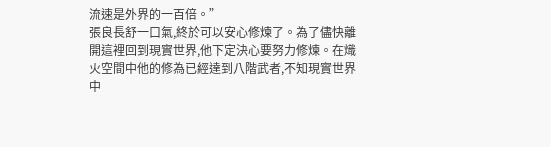流速是外界的一百倍。”
張良長舒一口氣,終於可以安心修煉了。為了儘快離開這裡回到現實世界,他下定決心要努力修煉。在熾火空間中他的修為已經達到八階武者,不知現實世界中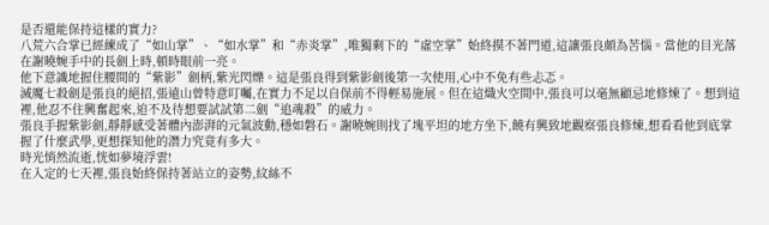是否還能保持這樣的實力?
八荒六合掌已經練成了“如山掌”、“如水掌”和“赤炎掌”,唯獨剩下的“虛空掌”始終摸不著門道,這讓張良頗為苦惱。當他的目光落在謝曉婉手中的長劍上時,頓時眼前一亮。
他下意識地握住腰間的“紫影”劍柄,紫光閃爍。這是張良得到紫影劍後第一次使用,心中不免有些忐忑。
滅魔七殺劍是張良的絕招,張遠山曾特意叮囑,在實力不足以自保前不得輕易施展。但在這熾火空間中,張良可以毫無顧忌地修煉了。想到這裡,他忍不住興奮起來,迫不及待想要試試第二劍“追魂殺”的威力。
張良手握紫影劍,靜靜感受著體內澎湃的元氣波動,穩如磐石。謝曉婉則找了塊平坦的地方坐下,饒有興致地觀察張良修煉,想看看他到底掌握了什麼武學,更想探知他的潛力究竟有多大。
時光悄然流逝,恍如夢境浮雲!
在入定的七天裡,張良始終保持著站立的姿勢,紋絲不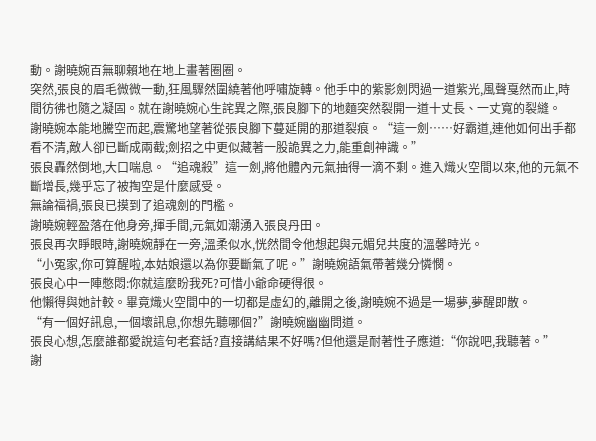動。謝曉婉百無聊賴地在地上畫著圈圈。
突然,張良的眉毛微微一動,狂風驟然圍繞著他呼嘯旋轉。他手中的紫影劍閃過一道紫光,風聲戛然而止,時間彷彿也隨之凝固。就在謝曉婉心生詫異之際,張良腳下的地麵突然裂開一道十丈長、一丈寬的裂縫。
謝曉婉本能地騰空而起,震驚地望著從張良腳下蔓延開的那道裂痕。“這一劍……好霸道,連他如何出手都看不清,敵人卻已斷成兩截;劍招之中更似藏著一股詭異之力,能重創神識。”
張良轟然倒地,大口喘息。“追魂殺”這一劍,將他體內元氣抽得一滴不剩。進入熾火空間以來,他的元氣不斷增長,幾乎忘了被掏空是什麼感受。
無論福禍,張良已摸到了追魂劍的門檻。
謝曉婉輕盈落在他身旁,揮手間,元氣如潮湧入張良丹田。
張良再次睜眼時,謝曉婉靜在一旁,溫柔似水,恍然間令他想起與元媚兒共度的溫馨時光。
“小冤家,你可算醒啦,本姑娘還以為你要斷氣了呢。”謝曉婉語氣帶著幾分憐憫。
張良心中一陣憋悶:你就這麼盼我死?可惜小爺命硬得很。
他懶得與她計較。畢竟熾火空間中的一切都是虛幻的,離開之後,謝曉婉不過是一場夢,夢醒即散。
“有一個好訊息,一個壞訊息,你想先聽哪個?”謝曉婉幽幽問道。
張良心想,怎麼誰都愛說這句老套話?直接講結果不好嗎?但他還是耐著性子應道:“你說吧,我聽著。”
謝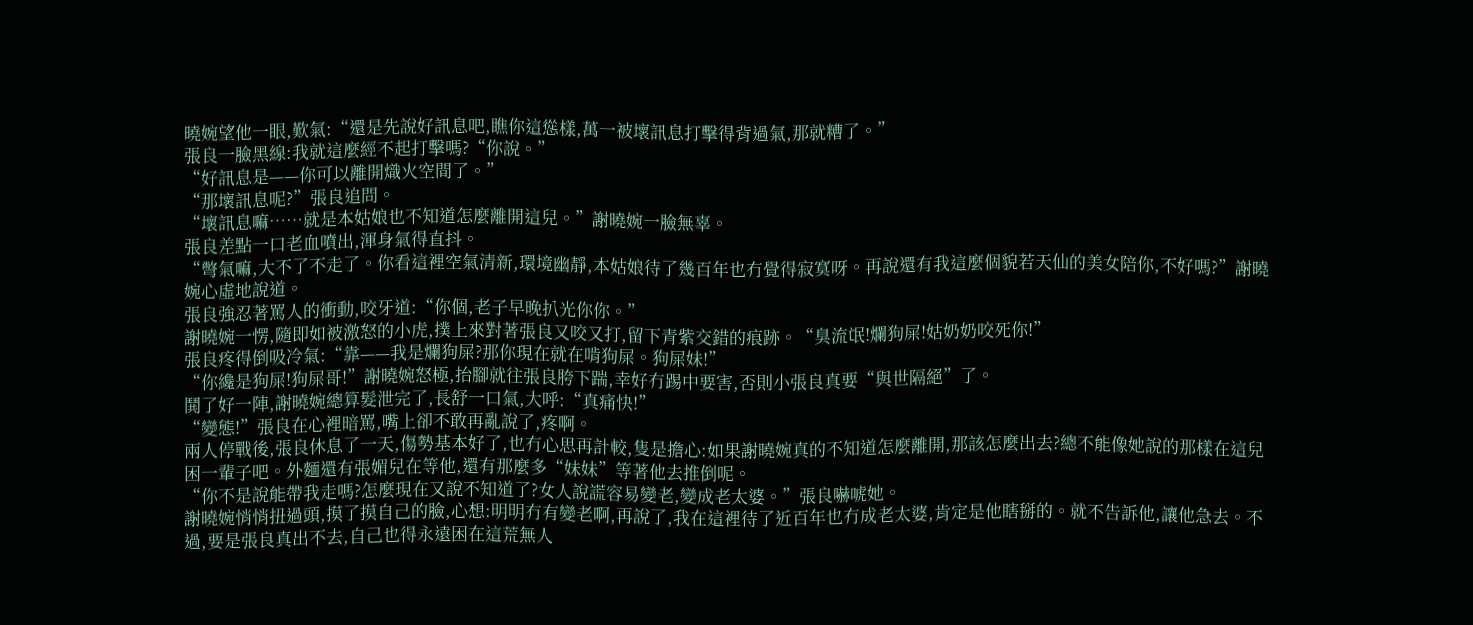曉婉望他一眼,歎氣:“還是先說好訊息吧,瞧你這慫樣,萬一被壞訊息打擊得背過氣,那就糟了。”
張良一臉黑線:我就這麼經不起打擊嗎?“你說。”
“好訊息是——你可以離開熾火空間了。”
“那壞訊息呢?”張良追問。
“壞訊息嘛……就是本姑娘也不知道怎麼離開這兒。”謝曉婉一臉無辜。
張良差點一口老血噴出,渾身氣得直抖。
“彆氣嘛,大不了不走了。你看這裡空氣清新,環境幽靜,本姑娘待了幾百年也冇覺得寂寞呀。再說還有我這麼個貌若天仙的美女陪你,不好嗎?”謝曉婉心虛地說道。
張良強忍著罵人的衝動,咬牙道:“你個,老子早晚扒光你你。”
謝曉婉一愣,隨即如被激怒的小虎,撲上來對著張良又咬又打,留下青紫交錯的痕跡。“臭流氓!爛狗屎!姑奶奶咬死你!”
張良疼得倒吸冷氣:“靠——我是爛狗屎?那你現在就在啃狗屎。狗屎妹!”
“你纔是狗屎!狗屎哥!”謝曉婉怒極,抬腳就往張良胯下踹,幸好冇踢中要害,否則小張良真要“與世隔絕”了。
鬨了好一陣,謝曉婉總算髮泄完了,長舒一口氣,大呼:“真痛快!”
“變態!”張良在心裡暗罵,嘴上卻不敢再亂說了,疼啊。
兩人停戰後,張良休息了一天,傷勢基本好了,也冇心思再計較,隻是擔心:如果謝曉婉真的不知道怎麼離開,那該怎麼出去?總不能像她說的那樣在這兒困一輩子吧。外麵還有張媚兒在等他,還有那麼多“妹妹”等著他去推倒呢。
“你不是說能帶我走嗎?怎麼現在又說不知道了?女人說謊容易變老,變成老太婆。”張良嚇唬她。
謝曉婉悄悄扭過頭,摸了摸自己的臉,心想:明明冇有變老啊,再說了,我在這裡待了近百年也冇成老太婆,肯定是他瞎掰的。就不告訴他,讓他急去。不過,要是張良真出不去,自己也得永遠困在這荒無人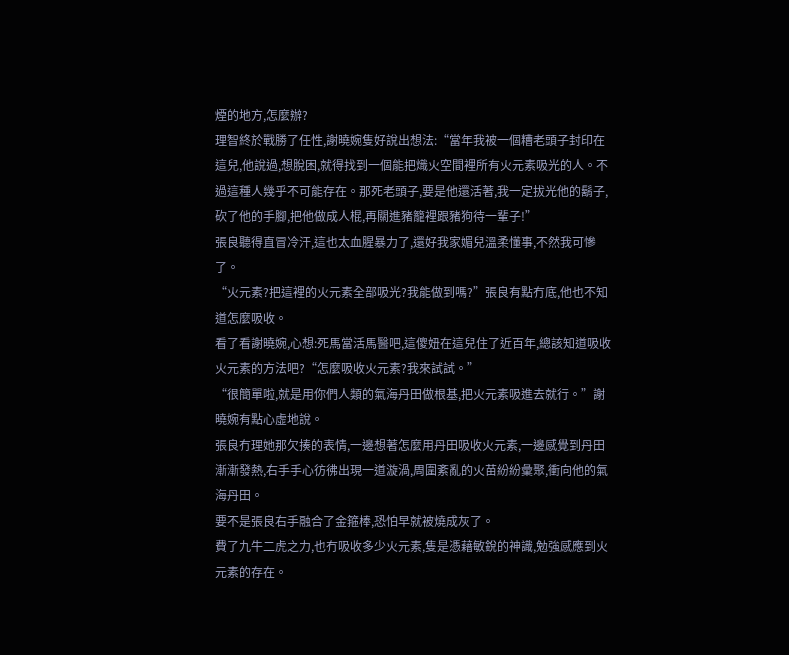煙的地方,怎麼辦?
理智終於戰勝了任性,謝曉婉隻好說出想法:“當年我被一個糟老頭子封印在這兒,他說過,想脫困,就得找到一個能把熾火空間裡所有火元素吸光的人。不過這種人幾乎不可能存在。那死老頭子,要是他還活著,我一定拔光他的鬍子,砍了他的手腳,把他做成人棍,再關進豬籠裡跟豬狗待一輩子!”
張良聽得直冒冷汗,這也太血腥暴力了,還好我家媚兒溫柔懂事,不然我可慘了。
“火元素?把這裡的火元素全部吸光?我能做到嗎?”張良有點冇底,他也不知道怎麼吸收。
看了看謝曉婉,心想:死馬當活馬醫吧,這傻妞在這兒住了近百年,總該知道吸收火元素的方法吧?“怎麼吸收火元素?我來試試。”
“很簡單啦,就是用你們人類的氣海丹田做根基,把火元素吸進去就行。”謝曉婉有點心虛地說。
張良冇理她那欠揍的表情,一邊想著怎麼用丹田吸收火元素,一邊感覺到丹田漸漸發熱,右手手心彷彿出現一道漩渦,周圍紊亂的火苗紛紛彙聚,衝向他的氣海丹田。
要不是張良右手融合了金箍棒,恐怕早就被燒成灰了。
費了九牛二虎之力,也冇吸收多少火元素,隻是憑藉敏銳的神識,勉強感應到火元素的存在。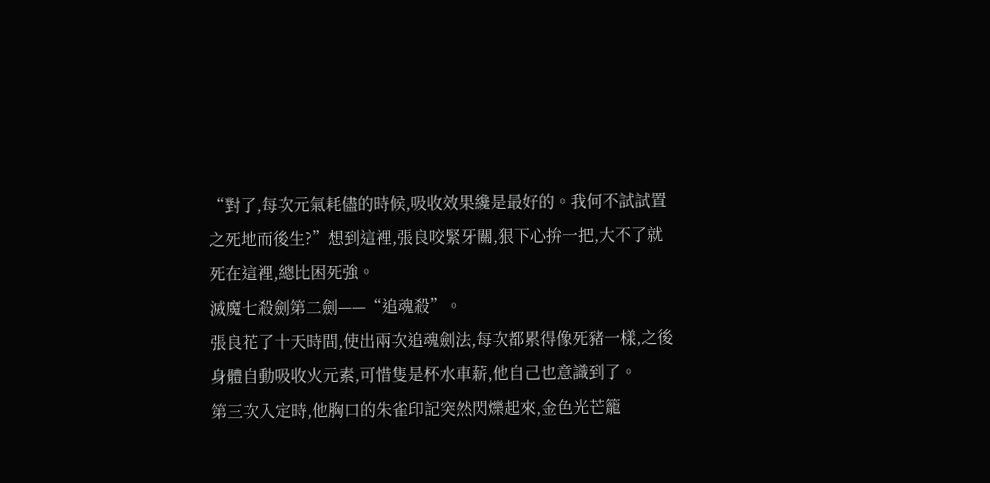“對了,每次元氣耗儘的時候,吸收效果纔是最好的。我何不試試置之死地而後生?”想到這裡,張良咬緊牙關,狠下心拚一把,大不了就死在這裡,總比困死強。
滅魔七殺劍第二劍——“追魂殺”。
張良花了十天時間,使出兩次追魂劍法,每次都累得像死豬一樣,之後身體自動吸收火元素,可惜隻是杯水車薪,他自己也意識到了。
第三次入定時,他胸口的朱雀印記突然閃爍起來,金色光芒籠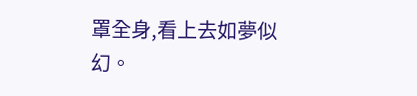罩全身,看上去如夢似幻。